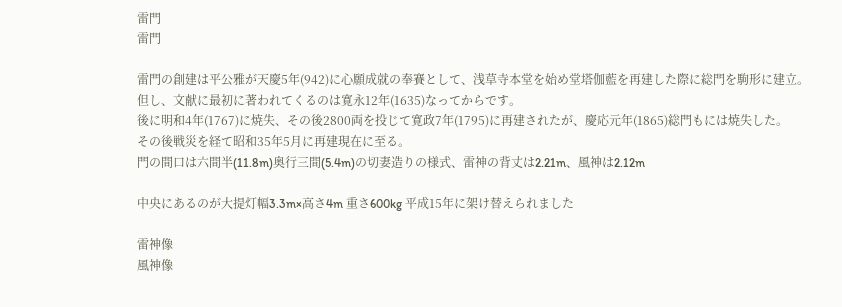雷門
雷門

雷門の創建は平公雅が天慶5年(942)に心願成就の奉賽として、浅草寺本堂を始め堂塔伽藍を再建した際に総門を駒形に建立。
但し、文献に最初に著われてくるのは寛永12年(1635)なってからです。
後に明和4年(1767)に焼失、その後2800両を投じて寛政7年(1795)に再建されたが、慶応元年(1865)総門もには焼失した。
その後戦災を経て昭和35年5月に再建現在に至る。
門の間口は六間半(11.8m)奥行三間(5.4m)の切妻造りの様式、雷神の背丈は2.21m、風神は2.12m

中央にあるのが大提灯幅3.3m×高さ4m 重さ600kg 平成15年に架け替えられました

雷神像
風神像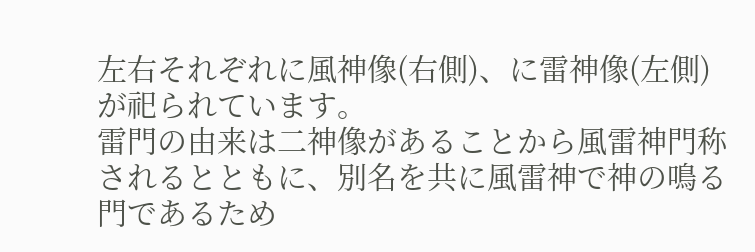左右それぞれに風神像(右側)、に雷神像(左側)が祀られています。
雷門の由来は二神像があることから風雷神門称されるとともに、別名を共に風雷神で神の鳴る門であるため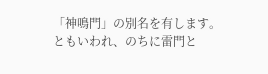「神鳴門」の別名を有します。ともいわれ、のちに雷門と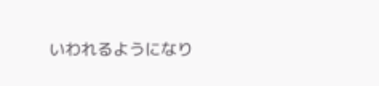いわれるようになり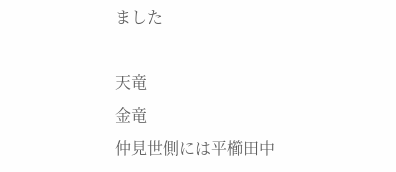ました

天竜
金竜
仲見世側には平櫛田中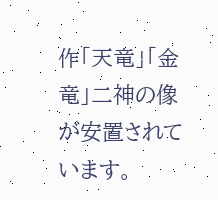作「天竜」「金竜」二神の像が安置されています。